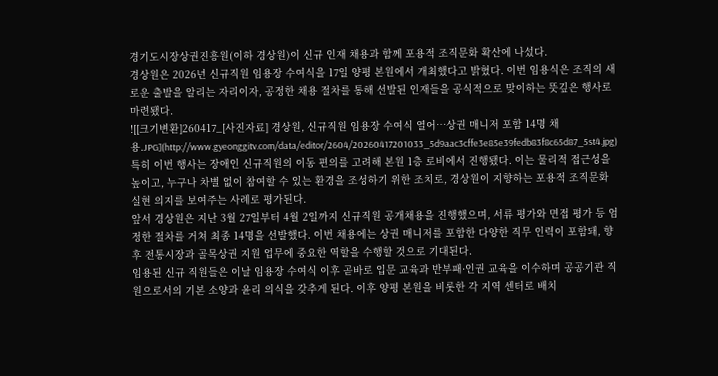경기도시장상권진흥원(이하 경상원)이 신규 인재 채용과 함께 포용적 조직문화 확산에 나섰다.
경상원은 2026년 신규직원 임용장 수여식을 17일 양평 본원에서 개최했다고 밝혔다. 이번 임용식은 조직의 새로운 출발을 알리는 자리이자, 공정한 채용 절차를 통해 선발된 인재들을 공식적으로 맞이하는 뜻깊은 행사로 마련됐다.
![[크기변환]260417_[사진자료] 경상원, 신규직원 임용장 수여식 열어…상권 매니저 포함 14명 채용.JPG](http://www.gyeonggitv.com/data/editor/2604/20260417201033_5d9aac3cffe3e85e39fedb83f8c65d87_5st4.jpg)
특히 이번 행사는 장애인 신규직원의 이동 편의를 고려해 본원 1층 로비에서 진행됐다. 이는 물리적 접근성을 높이고, 누구나 차별 없이 참여할 수 있는 환경을 조성하기 위한 조치로, 경상원이 지향하는 포용적 조직문화 실현 의지를 보여주는 사례로 평가된다.
앞서 경상원은 지난 3월 27일부터 4월 2일까지 신규직원 공개채용을 진행했으며, 서류 평가와 면접 평가 등 엄정한 절차를 거쳐 최종 14명을 선발했다. 이번 채용에는 상권 매니저를 포함한 다양한 직무 인력이 포함돼, 향후 전통시장과 골목상권 지원 업무에 중요한 역할을 수행할 것으로 기대된다.
임용된 신규 직원들은 이날 임용장 수여식 이후 곧바로 입문 교육과 반부패·인권 교육을 이수하며 공공기관 직원으로서의 기본 소양과 윤리 의식을 갖추게 된다. 이후 양평 본원을 비롯한 각 지역 센터로 배치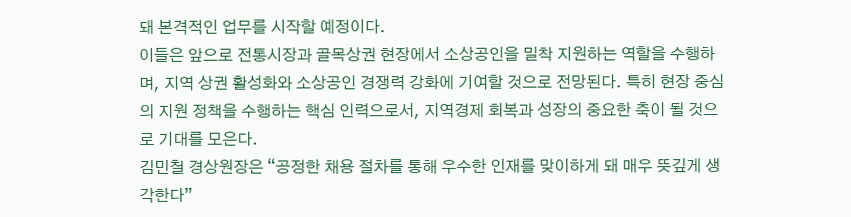돼 본격적인 업무를 시작할 예정이다.
이들은 앞으로 전통시장과 골목상권 현장에서 소상공인을 밀착 지원하는 역할을 수행하며, 지역 상권 활성화와 소상공인 경쟁력 강화에 기여할 것으로 전망된다. 특히 현장 중심의 지원 정책을 수행하는 핵심 인력으로서, 지역경제 회복과 성장의 중요한 축이 될 것으로 기대를 모은다.
김민철 경상원장은 “공정한 채용 절차를 통해 우수한 인재를 맞이하게 돼 매우 뜻깊게 생각한다”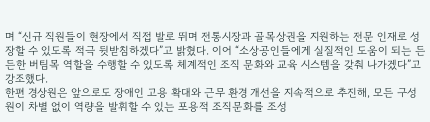며 “신규 직원들이 현장에서 직접 발로 뛰며 전통시장과 골목상권을 지원하는 전문 인재로 성장할 수 있도록 적극 뒷받침하겠다”고 밝혔다. 이어 “소상공인들에게 실질적인 도움이 되는 든든한 버팀목 역할을 수행할 수 있도록 체계적인 조직 문화와 교육 시스템을 갖춰 나가겠다”고 강조했다.
한편 경상원은 앞으로도 장애인 고용 확대와 근무 환경 개선을 지속적으로 추진해, 모든 구성원이 차별 없이 역량을 발휘할 수 있는 포용적 조직문화를 조성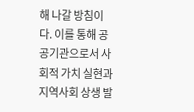해 나갈 방침이다. 이를 통해 공공기관으로서 사회적 가치 실현과 지역사회 상생 발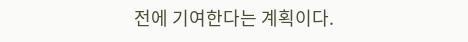전에 기여한다는 계획이다.